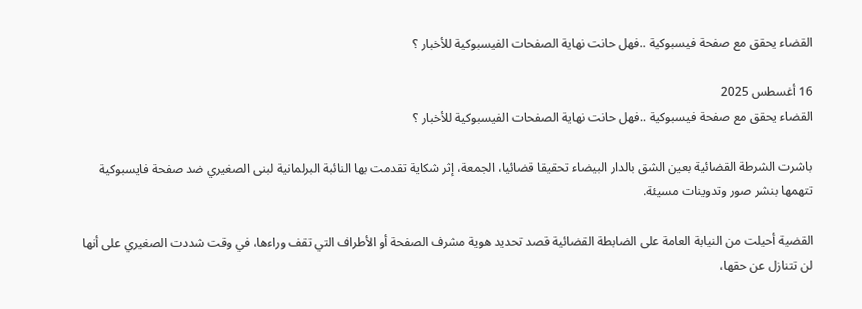القضاء يحقق مع صفحة فيسبوكية ..فهل حانت نهاية الصفحات الفيسبوكية للأخبار ؟

16 أغسطس 2025
القضاء يحقق مع صفحة فيسبوكية ..فهل حانت نهاية الصفحات الفيسبوكية للأخبار ؟

باشرت الشرطة القضائية بعين الشق بالدار البيضاء تحقيقا قضائيا، الجمعة، إثر شكاية تقدمت بها النائبة البرلمانية لبنى الصغيري ضد صفحة فايسبوكية تتهمها بنشر صور وتدوينات مسيئة.

القضية أحيلت من النيابة العامة على الضابطة القضائية قصد تحديد هوية مشرف الصفحة أو الأطراف التي تقف وراءها، في وقت شددت الصغيري على أنها لن تتنازل عن حقها،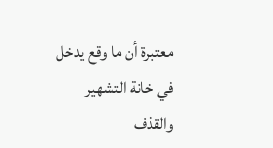معتبرة أن ما وقع يدخل في خانة التشهير والقذف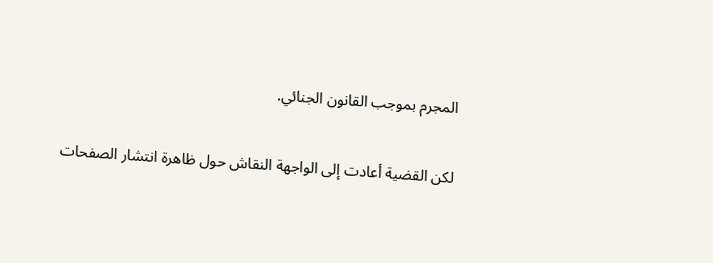المجرم بموجب القانون الجنائي.

لكن القضية أعادت إلى الواجهة النقاش حول ظاهرة انتشار الصفحات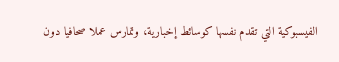الفيسبوكية التي تقدم نفسها كوسائط إخبارية، وتمارس عملا صحافيا دون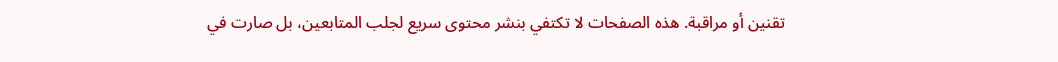تقنين أو مراقبة. هذه الصفحات لا تكتفي بنشر محتوى سريع لجلب المتابعين، بل صارت في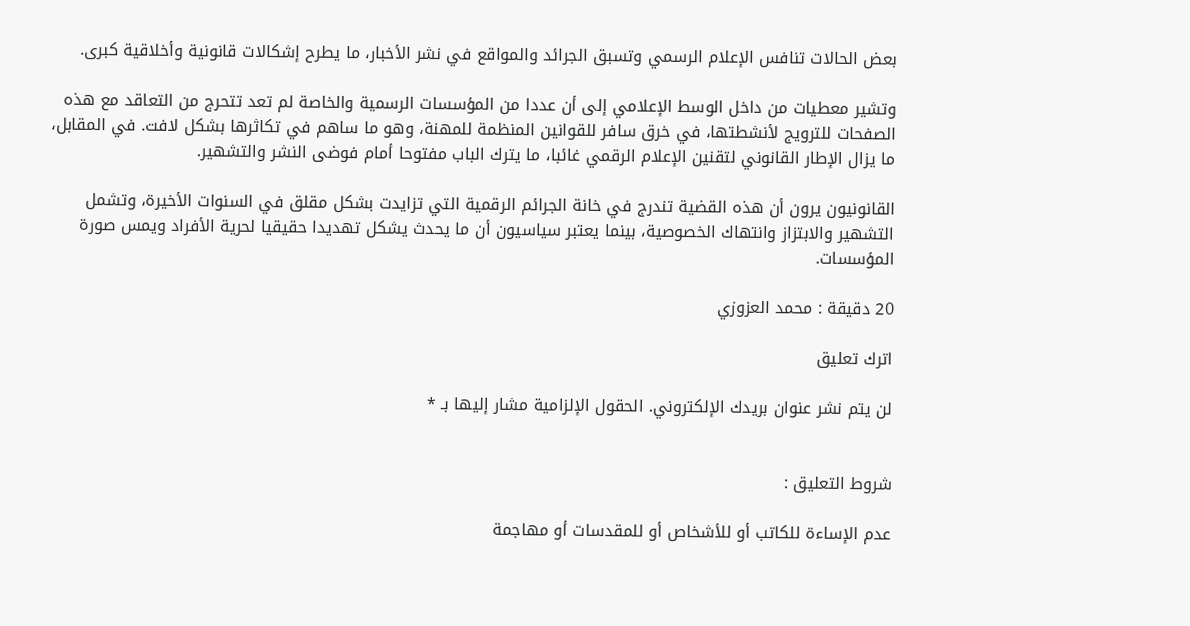بعض الحالات تنافس الإعلام الرسمي وتسبق الجرائد والمواقع في نشر الأخبار، ما يطرح إشكالات قانونية وأخلاقية كبرى.

وتشير معطيات من داخل الوسط الإعلامي إلى أن عددا من المؤسسات الرسمية والخاصة لم تعد تتحرج من التعاقد مع هذه الصفحات للترويج لأنشطتها، في خرق سافر للقوانين المنظمة للمهنة، وهو ما ساهم في تكاثرها بشكل لافت. في المقابل، ما يزال الإطار القانوني لتقنين الإعلام الرقمي غائبا، ما يترك الباب مفتوحا أمام فوضى النشر والتشهير.

القانونيون يرون أن هذه القضية تندرج في خانة الجرائم الرقمية التي تزايدت بشكل مقلق في السنوات الأخيرة، وتشمل التشهير والابتزاز وانتهاك الخصوصية، بينما يعتبر سياسيون أن ما يحدث يشكل تهديدا حقيقيا لحرية الأفراد ويمس صورة المؤسسات.

20 دقيقة : محمد العزوزي

اترك تعليق

لن يتم نشر عنوان بريدك الإلكتروني. الحقول الإلزامية مشار إليها بـ *


شروط التعليق :

عدم الإساءة للكاتب أو للأشخاص أو للمقدسات أو مهاجمة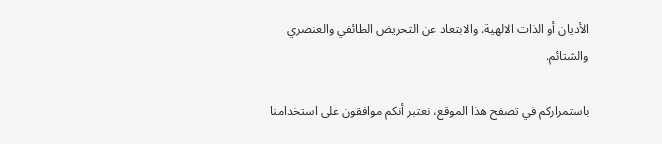الأديان أو الذات الالهية. والابتعاد عن التحريض الطائفي والعنصري والشتائم.

باستمراركم في تصفح هذا الموقع، نعتبر أنكم موافقون على استخدامنا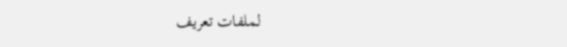لملفات تعريف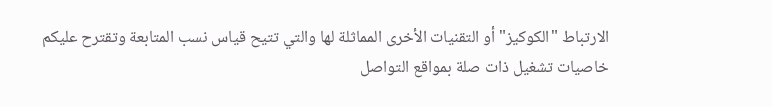الارتباط "الكوكيز" أو التقنيات الأخرى المماثلة لها والتي تتيح قياس نسب المتابعة وتقترح عليكم خاصيات تشغيل ذات صلة بمواقع التواصل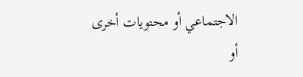الاجتماعي أو محتويات أخرى أو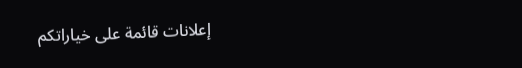إعلانات قائمة على خياراتكم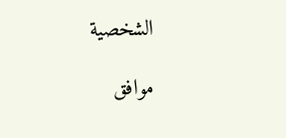الشخصية

موافق